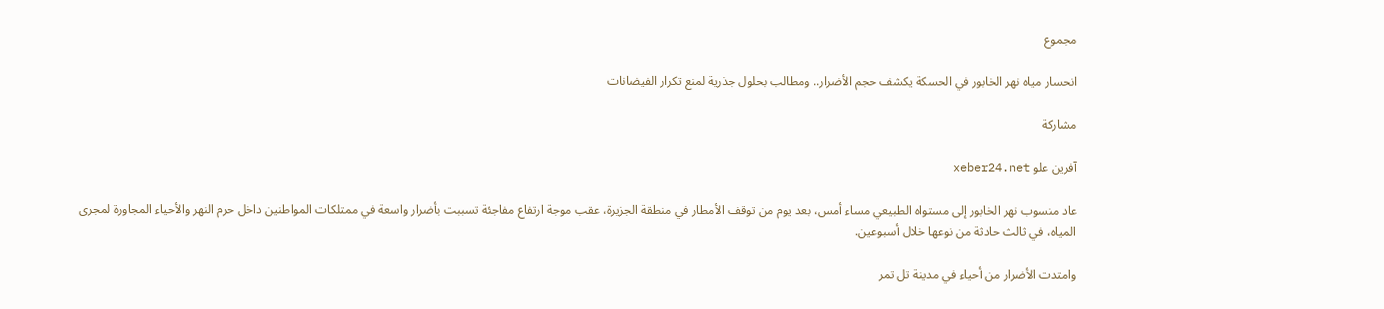مجموع

انحسار مياه نهر الخابور في الحسكة يكشف حجم الأضرار.. ومطالب بحلول جذرية لمنع تكرار الفيضانات

مشاركة

آفرين علو xeber24.net

عاد منسوب نهر الخابور إلى مستواه الطبيعي مساء أمس، بعد يوم من توقف الأمطار في منطقة الجزيرة، عقب موجة ارتفاع مفاجئة تسببت بأضرار واسعة في ممتلكات المواطنين داخل حرم النهر والأحياء المجاورة لمجرى المياه، في ثالث حادثة من نوعها خلال أسبوعين.

وامتدت الأضرار من أحياء في مدينة تل تمر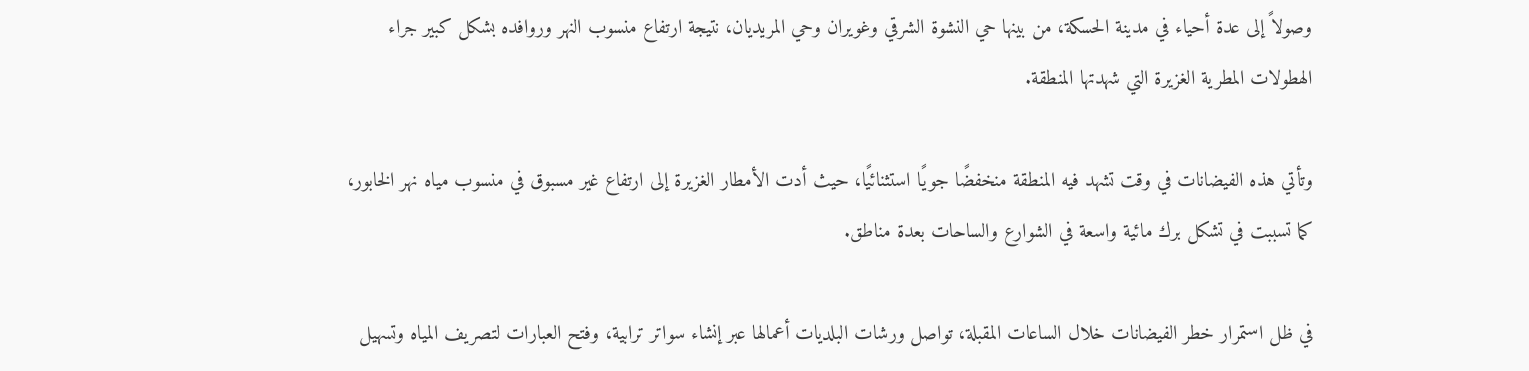وصولاً إلى عدة أحياء في مدينة الحسكة، من بينها حي النشوة الشرقي وغويران وحي المريديان، نتيجة ارتفاع منسوب النهر وروافده بشكل كبير جراء الهطولات المطرية الغزيرة التي شهدتها المنطقة.

وتأتي هذه الفيضانات في وقت تشهد فيه المنطقة منخفضًا جويًا استثنائيًا، حيث أدت الأمطار الغزيرة إلى ارتفاع غير مسبوق في منسوب مياه نهر الخابور، كما تسببت في تشكل برك مائية واسعة في الشوارع والساحات بعدة مناطق.

في ظل استمرار خطر الفيضانات خلال الساعات المقبلة، تواصل ورشات البلديات أعمالها عبر إنشاء سواتر ترابية، وفتح العبارات لتصريف المياه وتسهيل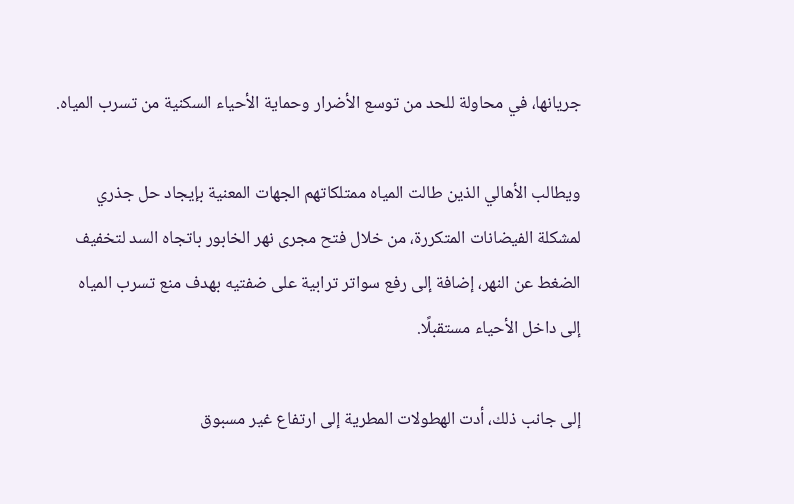جريانها، في محاولة للحد من توسع الأضرار وحماية الأحياء السكنية من تسرب المياه.

ويطالب الأهالي الذين طالت المياه ممتلكاتهم الجهات المعنية بإيجاد حل جذري لمشكلة الفيضانات المتكررة، من خلال فتح مجرى نهر الخابور باتجاه السد لتخفيف الضغط عن النهر، إضافة إلى رفع سواتر ترابية على ضفتيه بهدف منع تسرب المياه إلى داخل الأحياء مستقبلًا.

إلى جانب ذلك، أدت الهطولات المطرية إلى ارتفاع غير مسبوق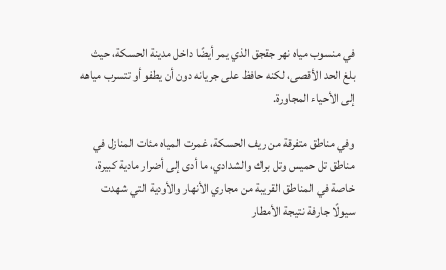في منسوب مياه نهر جقجق الذي يمر أيضًا داخل مدينة الحسكة، حيث بلغ الحد الأقصى، لكنه حافظ على جريانه دون أن يطفو أو تتسرب مياهه إلى الأحياء المجاورة.

وفي مناطق متفرقة من ريف الحسكة، غمرت المياه مئات المنازل في مناطق تل حميس وتل براك والشدادي، ما أدى إلى أضرار مادية كبيرة، خاصة في المناطق القريبة من مجاري الأنهار والأودية التي شهدت سيولًا جارفة نتيجة الأمطار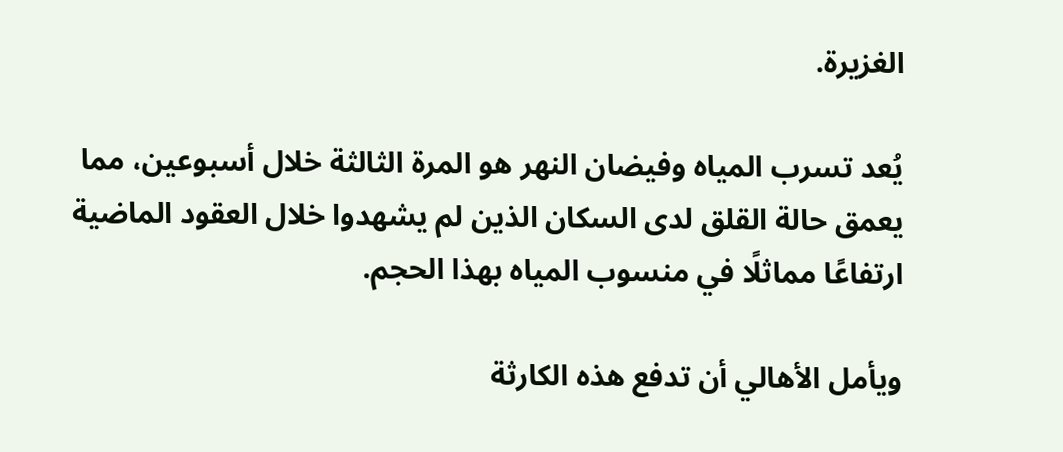الغزيرة.

يُعد تسرب المياه وفيضان النهر هو المرة الثالثة خلال أسبوعين، مما يعمق حالة القلق لدى السكان الذين لم يشهدوا خلال العقود الماضية ارتفاعًا مماثلًا في منسوب المياه بهذا الحجم.

ويأمل الأهالي أن تدفع هذه الكارثة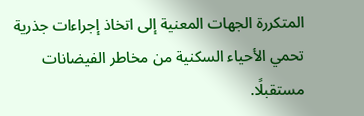المتكررة الجهات المعنية إلى اتخاذ إجراءات جذرية تحمي الأحياء السكنية من مخاطر الفيضانات مستقبلًا.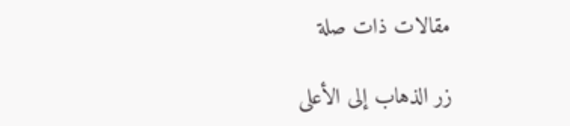مقالات ذات صلة

زر الذهاب إلى الأعلى